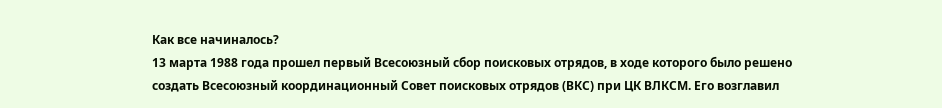Как все начиналось?
13 марта 1988 года прошел первый Всесоюзный сбор поисковых отрядов, в ходе которого было решено создать Всесоюзный координационный Совет поисковых отрядов (ВКС) при ЦК ВЛКСМ. Его возглавил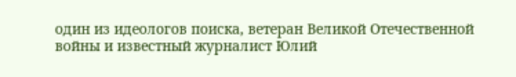один из идеологов поиска, ветеран Великой Отечественной войны и известный журналист Юлий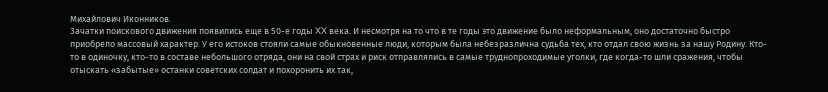Михайлович Иконников.
Зачатки поискового движения появились еще в 50-е годы XX века. И несмотря на то что в те годы это движение было неформальным, оно достаточно быстро приобрело массовый характер. У его истоков стояли самые обыкновенные люди, которым была небезразлична судьба тех, кто отдал свою жизнь за нашу Родину. Кто-то в одиночку, кто-то в составе небольшого отряда, они на свой страх и риск отправлялись в самые труднопроходимые уголки, где когда-то шли сражения, чтобы отыскать «забытые» останки советских солдат и похоронить их так,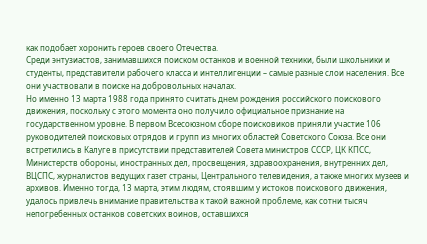как подобает хоронить героев своего Отечества.
Среди энтузиастов, занимавшихся поиском останков и военной техники, были школьники и студенты, представители рабочего класса и интеллигенции – самые разные слои населения. Все они участвовали в поиске на добровольных началах.
Но именно 13 марта 1988 года принято считать днем рождения российского поискового движения, поскольку с этого момента оно получило официальное признание на государственном уровне. В первом Всесоюзном сборе поисковиков приняли участие 106 руководителей поисковых отрядов и групп из многих областей Советского Союза. Все они встретились в Калуге в присутствии представителей Совета министров СССР, ЦК КПСС, Министерств обороны, иностранных дел, просвещения, здравоохранения, внутренних дел, ВЦСПС, журналистов ведущих газет страны, Центрального телевидения, а также многих музеев и архивов. Именно тогда, 13 марта, этим людям, стоявшим у истоков поискового движения, удалось привлечь внимание правительства к такой важной проблеме, как сотни тысяч непогребенных останков советских воинов, оставшихся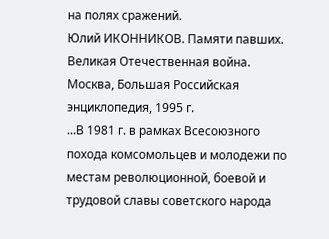на полях сражений.
Юлий ИКОННИКОВ. Памяти павших. Великая Отечественная война. Москва, Большая Российская энциклопедия, 1995 г.
...В 1981 г. в рамках Всесоюзного похода комсомольцев и молодежи по местам революционной, боевой и трудовой славы советского народа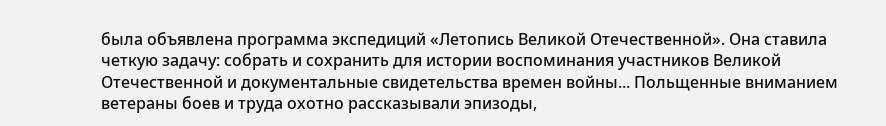была объявлена программа экспедиций «Летопись Великой Отечественной». Она ставила четкую задачу: собрать и сохранить для истории воспоминания участников Великой Отечественной и документальные свидетельства времен войны... Польщенные вниманием ветераны боев и труда охотно рассказывали эпизоды,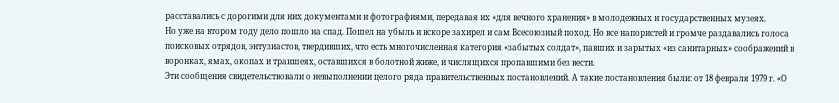расставались с дорогими для них документами и фотографиями, передавая их «для вечного хранения» в молодежных и государственных музеях.
Но уже на втором году дело пошло на спад. Пошел на убыль и вскоре захирел и сам Всесоюзный поход. Но все напористей и громче раздавались голоса поисковых отрядов, энтузиастов, твердивших, что есть многочисленная категория «забытых солдат», павших и зарытых «из санитарных» соображений в воронках, ямах, окопах и траншеях, оставшихся в болотной жиже, и числящихся пропавшими без вести.
Эти сообщения свидетельствовали о невыполнении целого ряда правительственных постановлений. А такие постановления были: от 18 февраля 1979 г. «О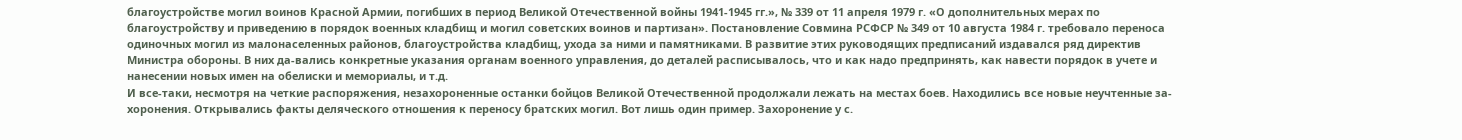благоустройстве могил воинов Красной Армии, погибших в период Великой Отечественной войны 1941-1945 гг.», № 339 от 11 апреля 1979 г. «О дополнительных мерах по благоустройству и приведению в порядок военных кладбищ и могил советских воинов и партизан». Постановление Совмина РСФСР № 349 от 10 августа 1984 г. требовало переноса одиночных могил из малонаселенных районов, благоустройства кладбищ, ухода за ними и памятниками. В развитие этих руководящих предписаний издавался ряд директив Министра обороны. В них да-вались конкретные указания органам военного управления, до деталей расписывалось, что и как надо предпринять, как навести порядок в учете и нанесении новых имен на обелиски и мемориалы, и т.д.
И все-таки, несмотря на четкие распоряжения, незахороненные останки бойцов Великой Отечественной продолжали лежать на местах боев. Находились все новые неучтенные за-хоронения. Открывались факты деляческого отношения к переносу братских могил. Вот лишь один пример. Захоронение у с.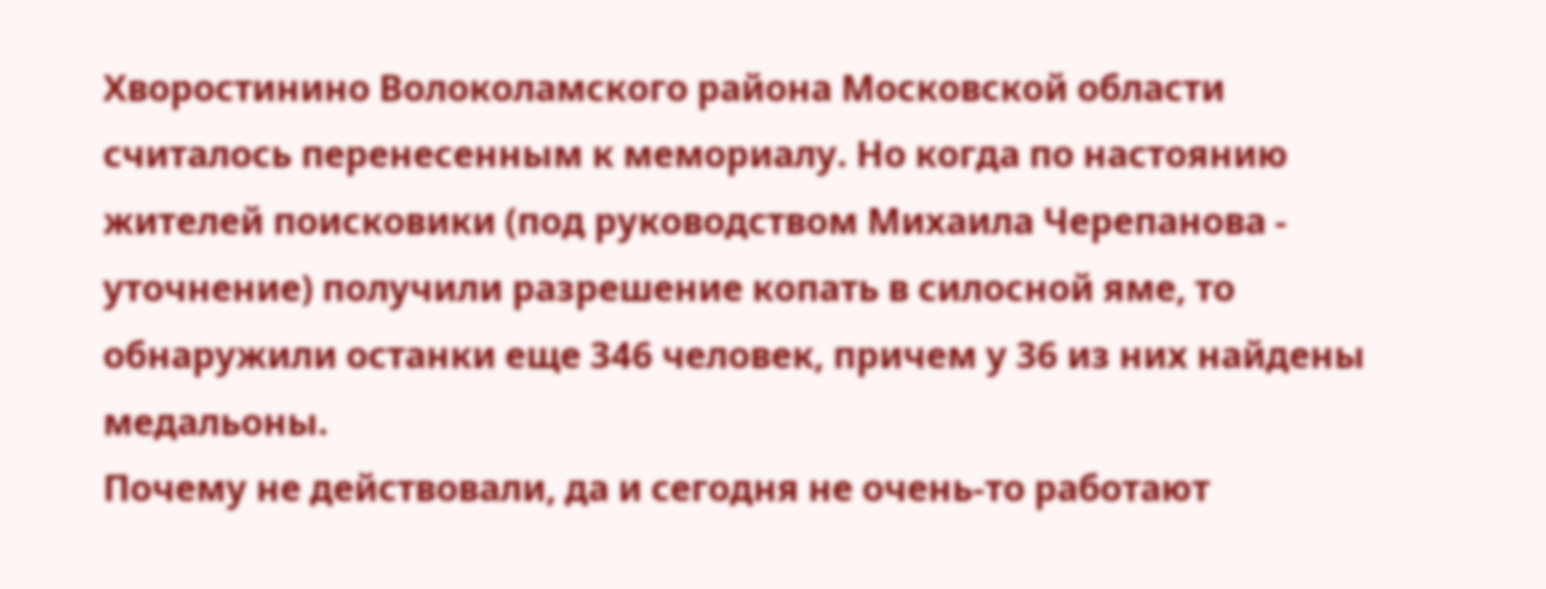Хворостинино Волоколамского района Московской области считалось перенесенным к мемориалу. Но когда по настоянию жителей поисковики (под руководством Михаила Черепанова - уточнение) получили разрешение копать в силосной яме, то обнаружили останки еще 346 человек, причем у 36 из них найдены медальоны.
Почему не действовали, да и сегодня не очень-то работают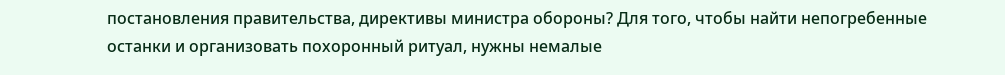постановления правительства, директивы министра обороны? Для того, чтобы найти непогребенные останки и организовать похоронный ритуал, нужны немалые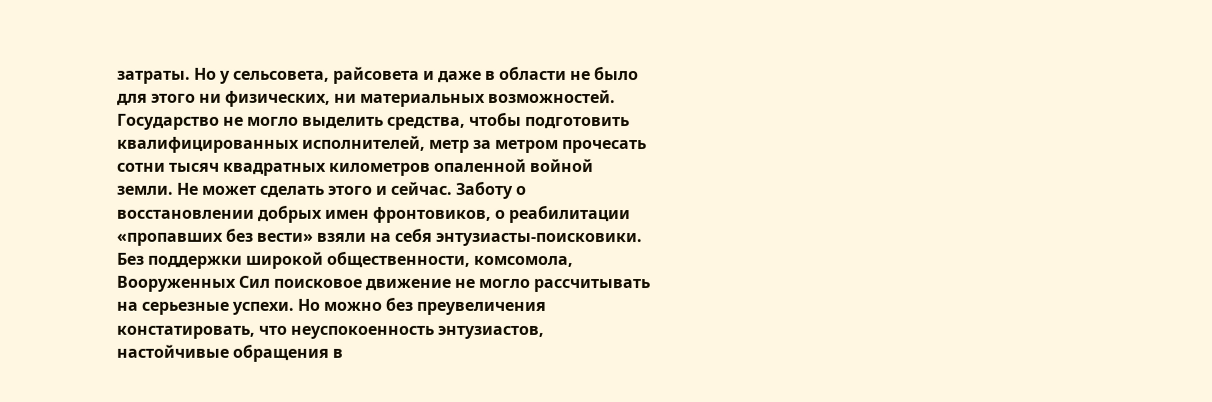затраты. Но у сельсовета, райсовета и даже в области не было для этого ни физических, ни материальных возможностей. Государство не могло выделить средства, чтобы подготовить квалифицированных исполнителей, метр за метром прочесать сотни тысяч квадратных километров опаленной войной земли. Не может сделать этого и сейчас. Заботу о восстановлении добрых имен фронтовиков, о реабилитации «пропавших без вести» взяли на себя энтузиасты-поисковики.
Без поддержки широкой общественности, комсомола, Вооруженных Сил поисковое движение не могло рассчитывать на серьезные успехи. Но можно без преувеличения констатировать, что неуспокоенность энтузиастов, настойчивые обращения в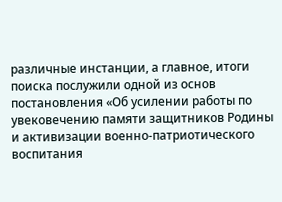различные инстанции, а главное, итоги поиска послужили одной из основ постановления «Об усилении работы по увековечению памяти защитников Родины и активизации военно-патриотического воспитания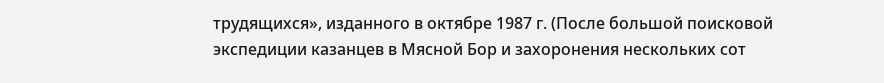трудящихся», изданного в октябре 1987 г. (После большой поисковой экспедиции казанцев в Мясной Бор и захоронения нескольких сот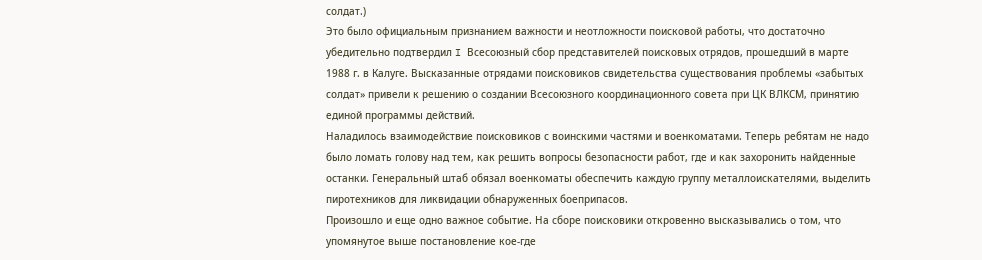солдат.)
Это было официальным признанием важности и неотложности поисковой работы, что достаточно убедительно подтвердил I Всесоюзный сбор представителей поисковых отрядов, прошедший в марте 1988 г. в Калуге. Высказанные отрядами поисковиков свидетельства существования проблемы «забытых солдат» привели к решению о создании Всесоюзного координационного совета при ЦК ВЛКСМ, принятию единой программы действий.
Наладилось взаимодействие поисковиков с воинскими частями и военкоматами. Теперь ребятам не надо было ломать голову над тем, как решить вопросы безопасности работ, где и как захоронить найденные останки. Генеральный штаб обязал военкоматы обеспечить каждую группу металлоискателями, выделить пиротехников для ликвидации обнаруженных боеприпасов.
Произошло и еще одно важное событие. На сборе поисковики откровенно высказывались о том, что упомянутое выше постановление кое-где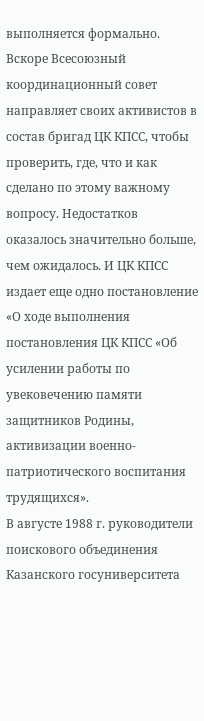выполняется формально. Вскоре Всесоюзный координационный совет направляет своих активистов в состав бригад ЦК КПСС, чтобы проверить, где, что и как сделано по этому важному вопросу. Недостатков оказалось значительно больше, чем ожидалось. И ЦК КПСС издает еще одно постановление «О ходе выполнения постановления ЦК КПСС «Об усилении работы по увековечению памяти защитников Родины, активизации военно-патриотического воспитания трудящихся».
В августе 1988 г. руководители поискового объединения Казанского госуниверситета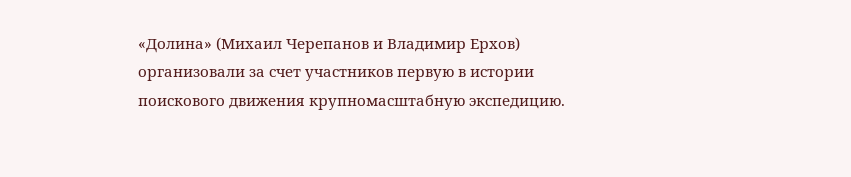«Долина» (Михаил Черепанов и Владимир Ерхов) организовали за счет участников первую в истории поискового движения крупномасштабную экспедицию.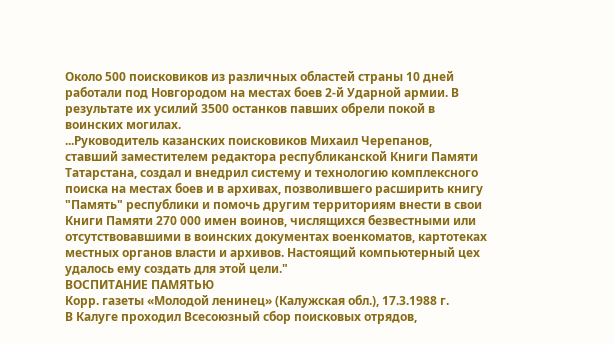Около 500 поисковиков из различных областей страны 10 дней работали под Новгородом на местах боев 2-й Ударной армии. В результате их усилий 3500 останков павших обрели покой в воинских могилах.
...Руководитель казанских поисковиков Михаил Черепанов, ставший заместителем редактора республиканской Книги Памяти Татарстана, создал и внедрил систему и технологию комплексного поиска на местах боев и в архивах, позволившего расширить книгу "Память" республики и помочь другим территориям внести в свои Книги Памяти 270 000 имен воинов, числящихся безвестными или отсутствовавшими в воинских документах военкоматов, картотеках местных органов власти и архивов. Настоящий компьютерный цех удалось ему создать для этой цели."
ВОСПИТАНИЕ ПАМЯТЬЮ
Корр. газеты «Молодой ленинец» (Калужская обл.), 17.3.1988 г.
В Калуге проходил Всесоюзный сбор поисковых отрядов,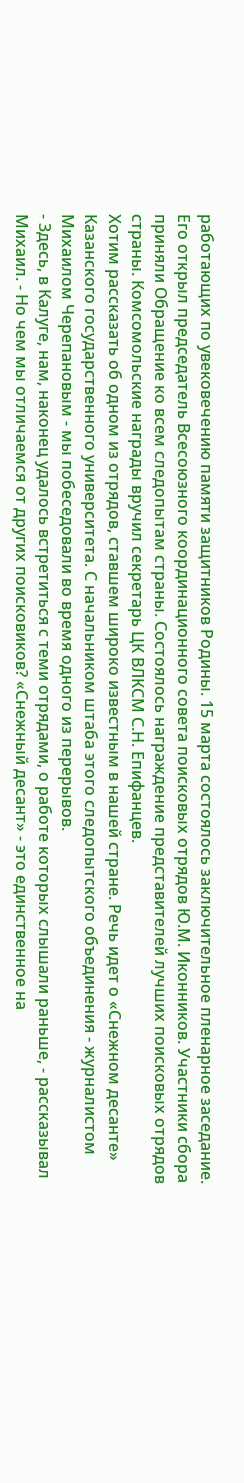работающих по увековечению памяти защитников Родины. 15 марта состоялось заключительное пленарное заседание. Его открыл председатель Всесоюзного координационного совета поисковых отрядов Ю.М. Иконников. Участники сбора приняли Обращение ко всем следопытам страны. Состоялось награждение представителей лучших поисковых отрядов страны. Комсомольские награды вручил секретарь ЦК ВЛКСМ С.Н. Епифанцев.
Хотим рассказать об одном из отрядов, ставшем широко известным в нашей стране. Речь идет о «Снежном десанте» Казанского государственного университета. С начальником штаба этого следопытского объединения - журналистом Михаилом Черепановым - мы побеседовали во время одного из перерывов.
- Здесь, в Калуге, нам, наконец удалось встретиться с теми отрядами, о работе которых слышали раньше, - рассказывал Михаил. - Но чем мы отличаемся от других поисковиков? «Снежный десант» - это единственное на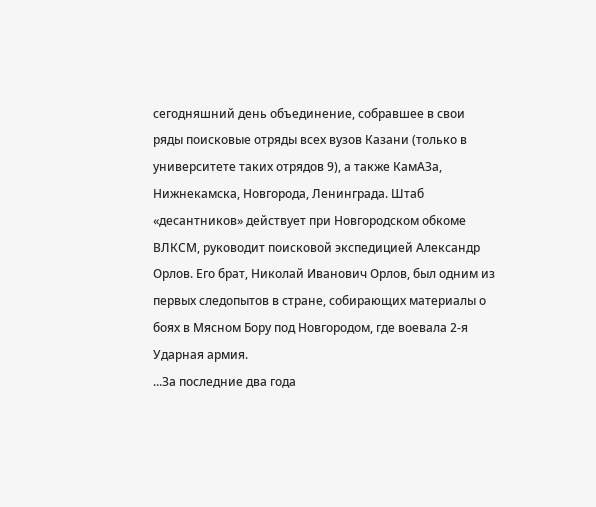сегодняшний день объединение, собравшее в свои ряды поисковые отряды всех вузов Казани (только в университете таких отрядов 9), а также КамАЗа, Нижнекамска, Новгорода, Ленинграда. Штаб «десантников» действует при Новгородском обкоме ВЛКСМ, руководит поисковой экспедицией Александр Орлов. Его брат, Николай Иванович Орлов, был одним из первых следопытов в стране, собирающих материалы о боях в Мясном Бору под Новгородом, где воевала 2-я Ударная армия.
...За последние два года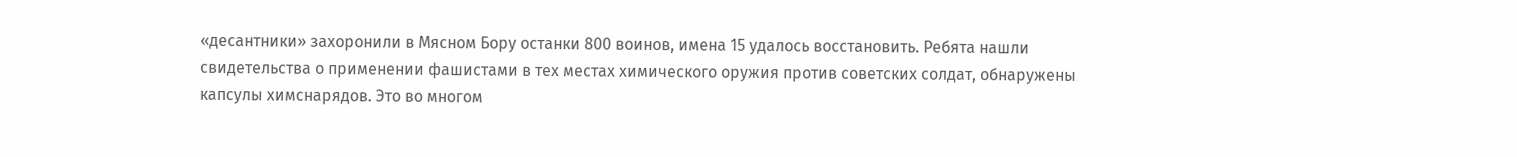«десантники» захоронили в Мясном Бору останки 800 воинов, имена 15 удалось восстановить. Ребята нашли свидетельства о применении фашистами в тех местах химического оружия против советских солдат, обнаружены капсулы химснарядов. Это во многом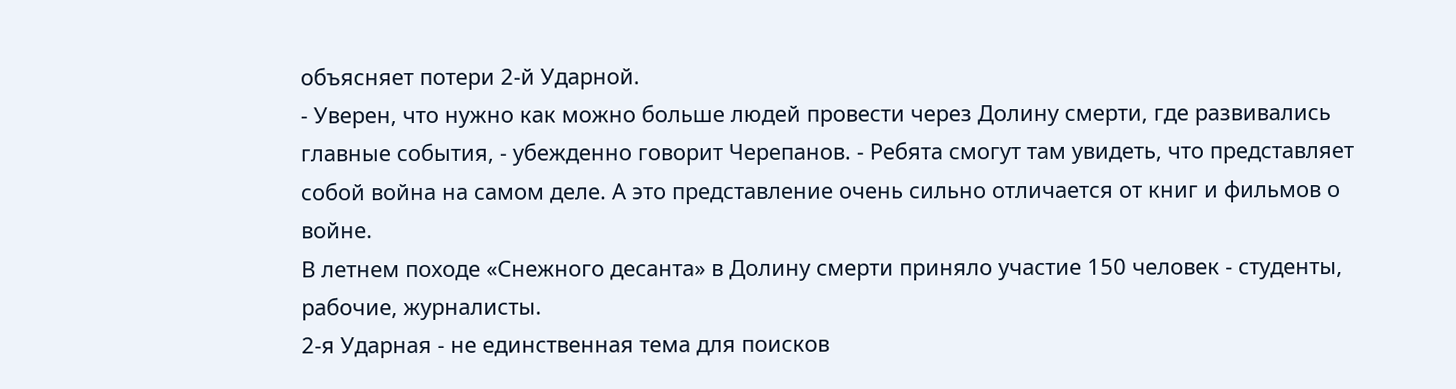объясняет потери 2-й Ударной.
- Уверен, что нужно как можно больше людей провести через Долину смерти, где развивались главные события, - убежденно говорит Черепанов. - Ребята смогут там увидеть, что представляет собой война на самом деле. А это представление очень сильно отличается от книг и фильмов о войне.
В летнем походе «Снежного десанта» в Долину смерти приняло участие 150 человек - студенты, рабочие, журналисты.
2-я Ударная - не единственная тема для поисков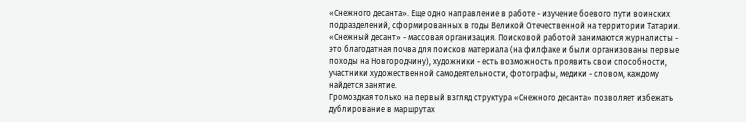«Снежного десанта». Еще одно направление в работе - изучение боевого пути воинских подразделений, сформированных в годы Великой Отечественной на территории Татарии. «Снежный десант» - массовая организация. Поисковой работой занимаются журналисты - это благодатная почва для поисков материала (на филфаке и были организованы первые походы на Новгородчину), художники - есть возможность проявить свои способности, участники художественной самодеятельности, фотографы, медики - словом, каждому найдется занятие.
Громоздкая только на первый взгляд структура «Снежного десанта» позволяет избежать дублирование в маршрутах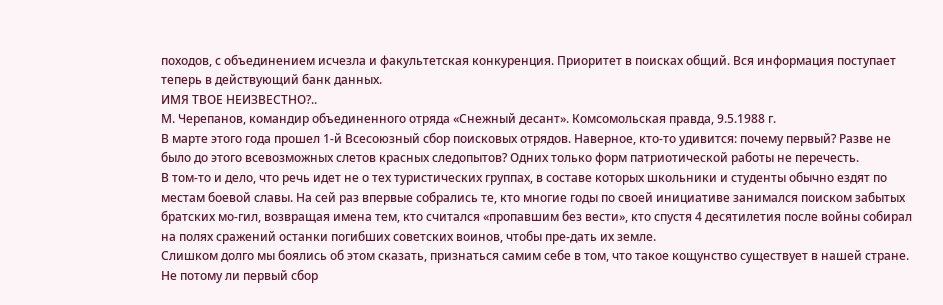походов, с объединением исчезла и факультетская конкуренция. Приоритет в поисках общий. Вся информация поступает теперь в действующий банк данных.
ИМЯ ТВОЕ НЕИЗВЕСТНО?..
М. Черепанов, командир объединенного отряда «Снежный десант». Комсомольская правда, 9.5.1988 г.
В марте этого года прошел 1-й Всесоюзный сбор поисковых отрядов. Наверное, кто-то удивится: почему первый? Разве не было до этого всевозможных слетов красных следопытов? Одних только форм патриотической работы не перечесть.
В том-то и дело, что речь идет не о тех туристических группах, в составе которых школьники и студенты обычно ездят по местам боевой славы. На сей раз впервые собрались те, кто многие годы по своей инициативе занимался поиском забытых братских мо-гил, возвращая имена тем, кто считался «пропавшим без вести», кто спустя 4 десятилетия после войны собирал на полях сражений останки погибших советских воинов, чтобы пре-дать их земле.
Слишком долго мы боялись об этом сказать, признаться самим себе в том, что такое кощунство существует в нашей стране. Не потому ли первый сбор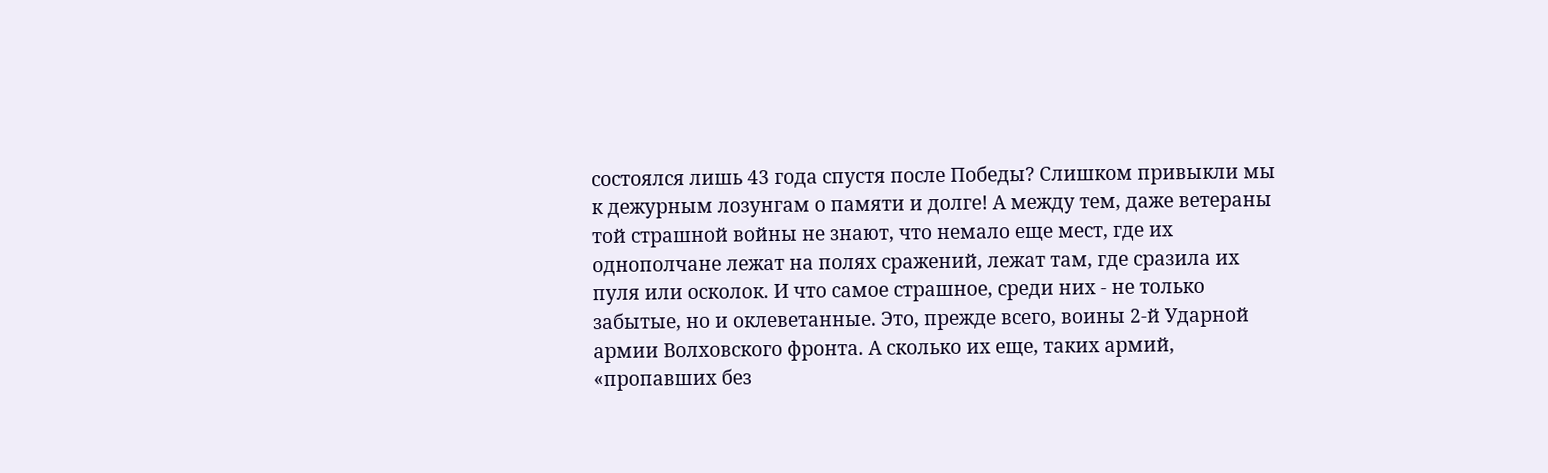состоялся лишь 43 года спустя после Победы? Слишком привыкли мы к дежурным лозунгам о памяти и долге! А между тем, даже ветераны той страшной войны не знают, что немало еще мест, где их однополчане лежат на полях сражений, лежат там, где сразила их пуля или осколок. И что самое страшное, среди них - не только забытые, но и оклеветанные. Это, прежде всего, воины 2-й Ударной армии Волховского фронта. А сколько их еще, таких армий, «пропавших без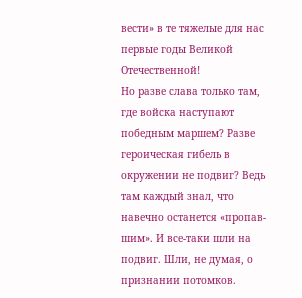вести» в те тяжелые для нас первые годы Великой Отечественной!
Но разве слава только там, где войска наступают победным маршем? Разве героическая гибель в окружении не подвиг? Ведь там каждый знал, что навечно останется «пропав-шим». И все-таки шли на подвиг. Шли, не думая, о признании потомков.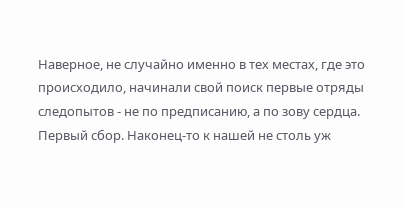Наверное, не случайно именно в тех местах, где это происходило, начинали свой поиск первые отряды следопытов - не по предписанию, а по зову сердца.
Первый сбор. Наконец-то к нашей не столь уж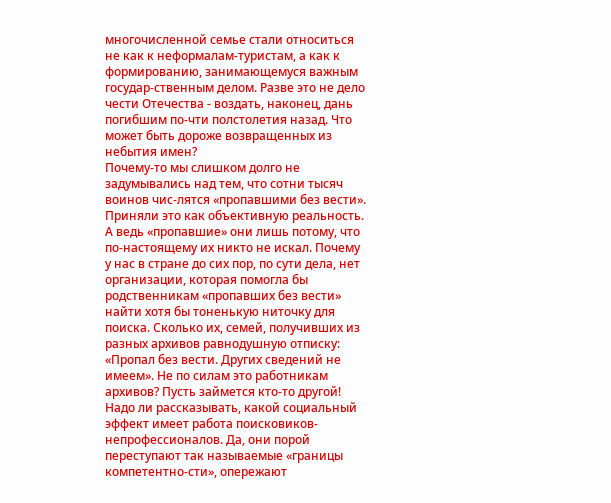многочисленной семье стали относиться не как к неформалам-туристам, а как к формированию, занимающемуся важным государ-ственным делом. Разве это не дело чести Отечества - воздать, наконец, дань погибшим по-чти полстолетия назад. Что может быть дороже возвращенных из небытия имен?
Почему-то мы слишком долго не задумывались над тем, что сотни тысяч воинов чис-лятся «пропавшими без вести». Приняли это как объективную реальность. А ведь «пропавшие» они лишь потому, что по-настоящему их никто не искал. Почему у нас в стране до сих пор, по сути дела, нет организации, которая помогла бы родственникам «пропавших без вести» найти хотя бы тоненькую ниточку для поиска. Сколько их, семей, получивших из разных архивов равнодушную отписку: «Пропал без вести. Других сведений не имеем». Не по силам это работникам архивов? Пусть займется кто-то другой!
Надо ли рассказывать, какой социальный эффект имеет работа поисковиков-непрофессионалов. Да, они порой переступают так называемые «границы компетентно-сти», опережают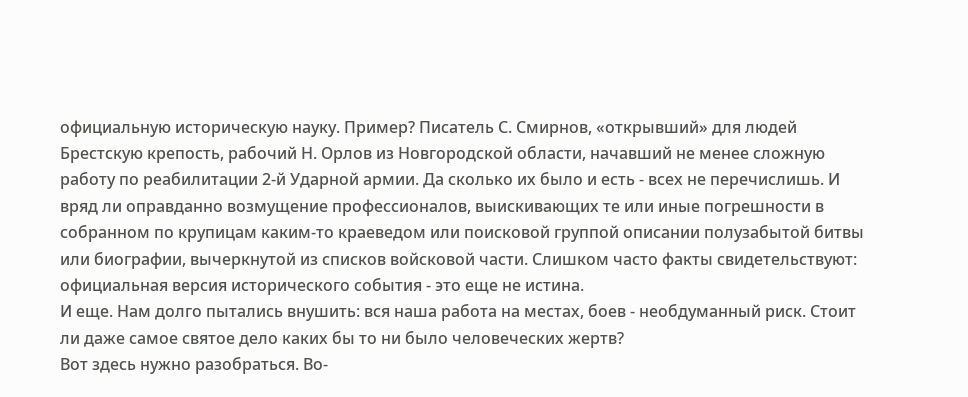официальную историческую науку. Пример? Писатель С. Смирнов, «открывший» для людей Брестскую крепость, рабочий Н. Орлов из Новгородской области, начавший не менее сложную работу по реабилитации 2-й Ударной армии. Да сколько их было и есть - всех не перечислишь. И вряд ли оправданно возмущение профессионалов, выискивающих те или иные погрешности в собранном по крупицам каким-то краеведом или поисковой группой описании полузабытой битвы или биографии, вычеркнутой из списков войсковой части. Слишком часто факты свидетельствуют: официальная версия исторического события - это еще не истина.
И еще. Нам долго пытались внушить: вся наша работа на местах, боев - необдуманный риск. Стоит ли даже самое святое дело каких бы то ни было человеческих жертв?
Вот здесь нужно разобраться. Во-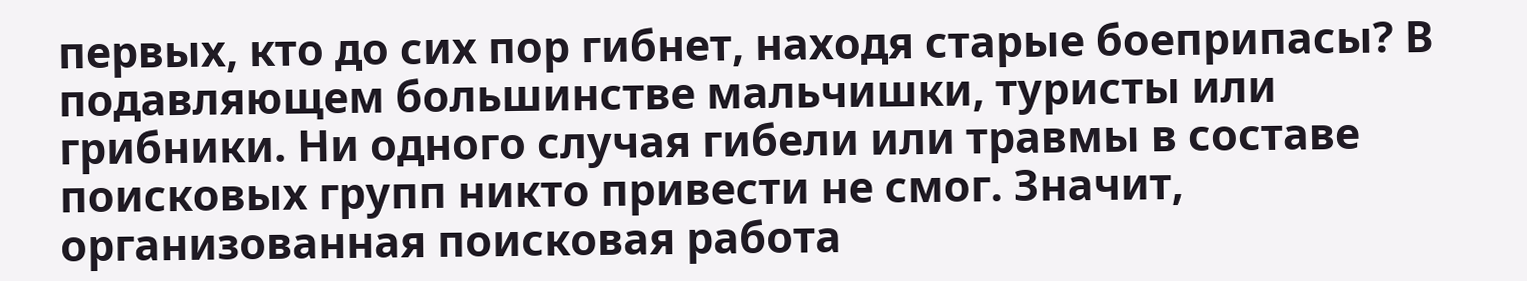первых, кто до сих пор гибнет, находя старые боеприпасы? В подавляющем большинстве мальчишки, туристы или грибники. Ни одного случая гибели или травмы в составе поисковых групп никто привести не смог. Значит, организованная поисковая работа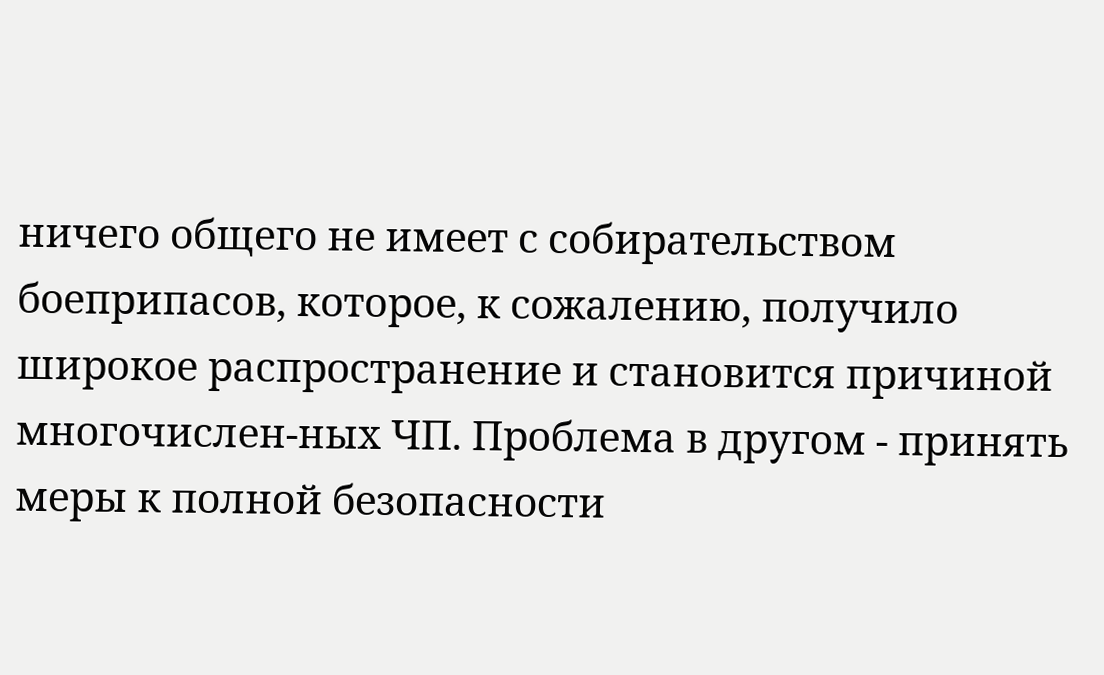ничего общего не имеет с собирательством боеприпасов, которое, к сожалению, получило широкое распространение и становится причиной многочислен-ных ЧП. Проблема в другом - принять меры к полной безопасности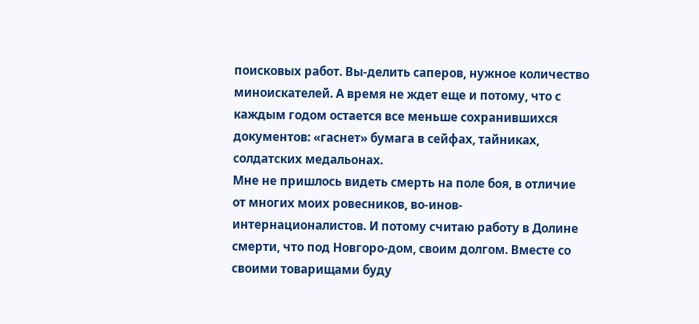поисковых работ. Вы-делить саперов, нужное количество миноискателей. А время не ждет еще и потому, что с каждым годом остается все меньше сохранившихся документов: «гаснет» бумага в сейфах, тайниках, солдатских медальонах.
Мне не пришлось видеть смерть на поле боя, в отличие от многих моих ровесников, во-инов-интернационалистов. И потому считаю работу в Долине смерти, что под Новгоро-дом, своим долгом. Вместе со своими товарищами буду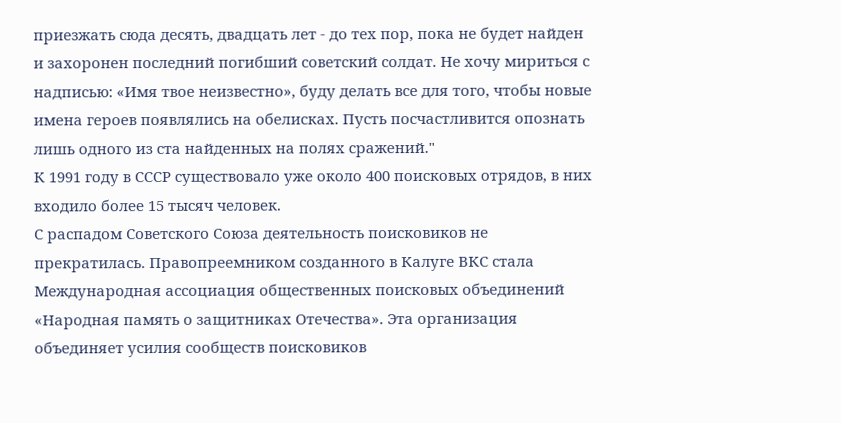приезжать сюда десять, двадцать лет - до тех пор, пока не будет найден и захоронен последний погибший советский солдат. Не хочу мириться с надписью: «Имя твое неизвестно», буду делать все для того, чтобы новые имена героев появлялись на обелисках. Пусть посчастливится опознать лишь одного из ста найденных на полях сражений."
К 1991 году в СССР существовало уже около 400 поисковых отрядов, в них входило более 15 тысяч человек.
С распадом Советского Союза деятельность поисковиков не прекратилась. Правопреемником созданного в Калуге ВКС стала Международная ассоциация общественных поисковых объединений «Народная память о защитниках Отечества». Эта организация объединяет усилия сообществ поисковиков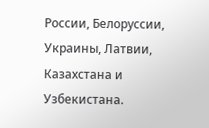России, Белоруссии, Украины, Латвии, Казахстана и Узбекистана.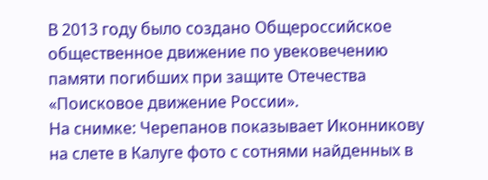В 2013 году было создано Общероссийское общественное движение по увековечению памяти погибших при защите Отечества «Поисковое движение России».
На снимке: Черепанов показывает Иконникову на слете в Калуге фото с сотнями найденных в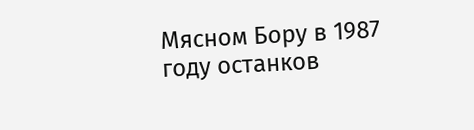Мясном Бору в 1987 году останков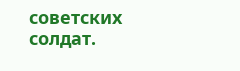советских солдат.